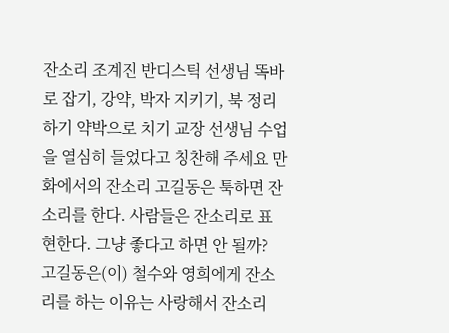잔소리 조계진 반디스틱 선생님 똑바로 잡기, 강약, 박자 지키기, 북 정리 하기 약박으로 치기 교장 선생님 수업을 열심히 들었다고 칭찬해 주세요 만화에서의 잔소리 고길동은 툭하면 잔소리를 한다. 사람들은 잔소리로 표현한다. 그냥 좋다고 하면 안 될까? 고길동은(이) 철수와 영희에게 잔소리를 하는 이유는 사랑해서 잔소리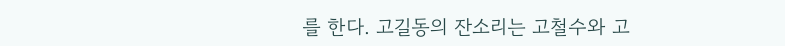를 한다. 고길동의 잔소리는 고철수와 고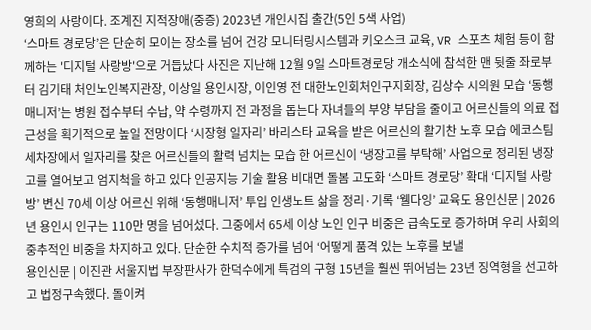영희의 사랑이다. 조계진 지적장애(중증) 2023년 개인시집 출간(5인 5색 사업)
‘스마트 경로당’은 단순히 모이는 장소를 넘어 건강 모니터링시스템과 키오스크 교육, VR 스포츠 체험 등이 함께하는 '디지털 사랑방'으로 거듭났다 사진은 지난해 12월 9일 스마트경로당 개소식에 참석한 맨 뒷줄 좌로부터 김기태 처인노인복지관장, 이상일 용인시장, 이인영 전 대한노인회처인구지회장, 김상수 시의원 모습 ‘동행매니저’는 병원 접수부터 수납, 약 수령까지 전 과정을 돕는다 자녀들의 부양 부담을 줄이고 어르신들의 의료 접근성을 획기적으로 높일 전망이다 ‘시장형 일자리’ 바리스타 교육을 받은 어르신의 활기찬 노후 모습 에코스팀세차장에서 일자리를 찾은 어르신들의 활력 넘치는 모습 한 어르신이 ‘냉장고를 부탁해’ 사업으로 정리된 냉장고를 열어보고 엄지척을 하고 있다 인공지능 기술 활용 비대면 돌봄 고도화 ‘스마트 경로당’ 확대 ‘디지털 사랑방’ 변신 70세 이상 어르신 위해 ‘동행매니저’ 투입 인생노트 삶을 정리·기록 ‘웰다잉’ 교육도 용인신문 | 2026년 용인시 인구는 110만 명을 넘어섰다. 그중에서 65세 이상 노인 인구 비중은 급속도로 증가하며 우리 사회의 중추적인 비중을 차지하고 있다. 단순한 수치적 증가를 넘어 ‘어떻게 품격 있는 노후를 보낼
용인신문 | 이진관 서울지법 부장판사가 한덕수에게 특검의 구형 15년을 훨씬 뛰어넘는 23년 징역형을 선고하고 법정구속했다. 돌이켜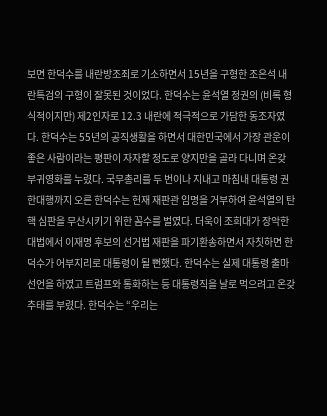보면 한덕수를 내란방조죄로 기소하면서 15년을 구형한 조은석 내란특검의 구형이 잘못된 것이었다. 한덕수는 윤석열 정권의 (비록 형식적이지만) 제2인자로 12.3 내란에 적극적으로 가담한 동조자였다. 한덕수는 55년의 공직생활을 하면서 대한민국에서 가장 관운이 좋은 사람이라는 평판이 자자할 정도로 양지만을 골라 다니며 온갖 부귀영화를 누렸다. 국무총리를 두 번이나 지내고 마침내 대통령 권한대행까지 오른 한덕수는 헌재 재판관 임명을 거부하여 윤석열의 탄핵 심판을 무산시키기 위한 꼼수를 벌였다. 더욱이 조희대가 장악한 대법에서 이재명 후보의 선거법 재판을 파기환송하면서 자칫하면 한덕수가 어부지리로 대통령이 될 뻔했다. 한덕수는 실제 대통령 출마 선언을 하였고 트럼프와 통화하는 등 대통령직을 날로 먹으려고 온갖 추태를 부렸다. 한덕수는 “우리는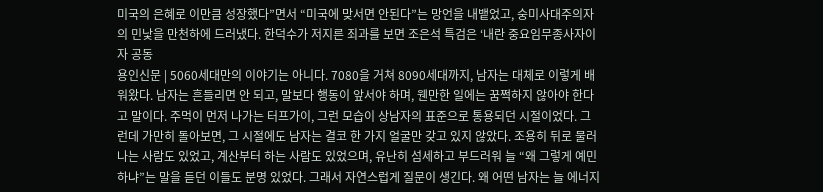미국의 은혜로 이만큼 성장했다”면서 “미국에 맞서면 안된다”는 망언을 내뱉었고, 숭미사대주의자의 민낯을 만천하에 드러냈다. 한덕수가 저지른 죄과를 보면 조은석 특검은 ‘내란 중요임무종사자이자 공동
용인신문 | 5060세대만의 이야기는 아니다. 7080을 거쳐 8090세대까지, 남자는 대체로 이렇게 배워왔다. 남자는 흔들리면 안 되고, 말보다 행동이 앞서야 하며, 웬만한 일에는 꿈쩍하지 않아야 한다고 말이다. 주먹이 먼저 나가는 터프가이, 그런 모습이 상남자의 표준으로 통용되던 시절이었다. 그런데 가만히 돌아보면, 그 시절에도 남자는 결코 한 가지 얼굴만 갖고 있지 않았다. 조용히 뒤로 물러나는 사람도 있었고, 계산부터 하는 사람도 있었으며, 유난히 섬세하고 부드러워 늘 “왜 그렇게 예민하냐”는 말을 듣던 이들도 분명 있었다. 그래서 자연스럽게 질문이 생긴다. 왜 어떤 남자는 늘 에너지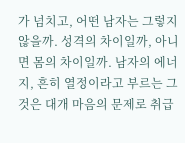가 넘치고, 어떤 남자는 그렇지 않을까. 성격의 차이일까, 아니면 몸의 차이일까. 남자의 에너지, 흔히 열정이라고 부르는 그것은 대개 마음의 문제로 취급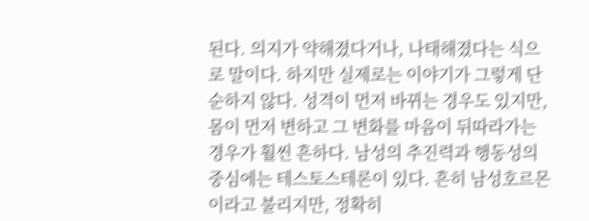된다. 의지가 약해졌다거나, 나태해졌다는 식으로 말이다. 하지만 실제로는 이야기가 그렇게 단순하지 않다. 성격이 먼저 바뀌는 경우도 있지만, 몸이 먼저 변하고 그 변화를 마음이 뒤따라가는 경우가 훨씬 흔하다. 남성의 추진력과 행동성의 중심에는 테스토스테론이 있다. 흔히 남성호르몬이라고 불리지만, 정확히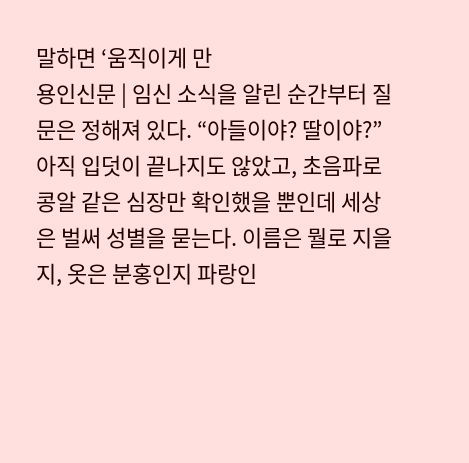말하면 ‘움직이게 만
용인신문 | 임신 소식을 알린 순간부터 질문은 정해져 있다. “아들이야? 딸이야?” 아직 입덧이 끝나지도 않았고, 초음파로 콩알 같은 심장만 확인했을 뿐인데 세상은 벌써 성별을 묻는다. 이름은 뭘로 지을지, 옷은 분홍인지 파랑인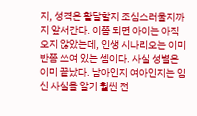지, 성격은 활달할지 조심스러울지까지 앞서간다. 이쯤 되면 아이는 아직 오지 않았는데, 인생 시나리오는 이미 반쯤 쓰여 있는 셈이다. 사실 성별은 이미 끝났다. 남아인지 여아인지는 임신 사실을 알기 훨씬 전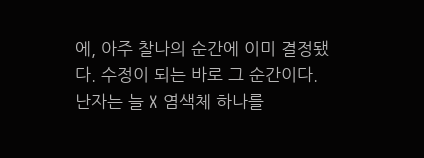에, 아주 찰나의 순간에 이미 결정됐다. 수정이 되는 바로 그 순간이다. 난자는 늘 X 염색체 하나를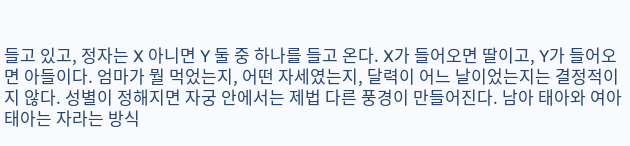들고 있고, 정자는 X 아니면 Y 둘 중 하나를 들고 온다. X가 들어오면 딸이고, Y가 들어오면 아들이다. 엄마가 뭘 먹었는지, 어떤 자세였는지, 달력이 어느 날이었는지는 결정적이지 않다. 성별이 정해지면 자궁 안에서는 제법 다른 풍경이 만들어진다. 남아 태아와 여아 태아는 자라는 방식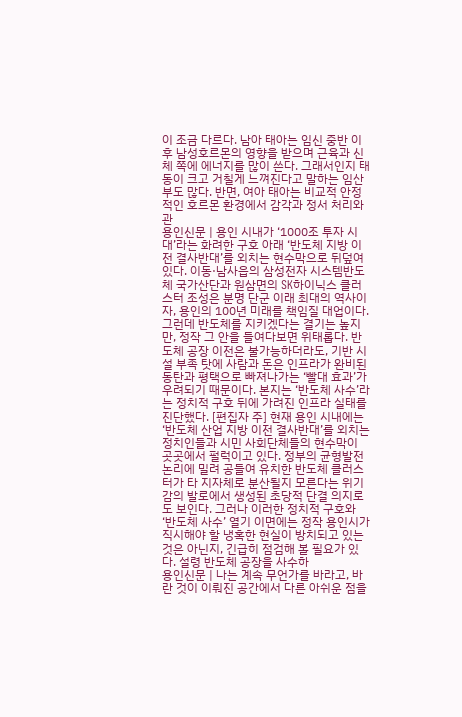이 조금 다르다. 남아 태아는 임신 중반 이후 남성호르몬의 영향을 받으며 근육과 신체 쪽에 에너지를 많이 쓴다. 그래서인지 태동이 크고 거칠게 느껴진다고 말하는 임산부도 많다. 반면, 여아 태아는 비교적 안정적인 호르몬 환경에서 감각과 정서 처리와 관
용인신문 | 용인 시내가 ‘1000조 투자 시대’라는 화려한 구호 아래 ‘반도체 지방 이전 결사반대’를 외치는 현수막으로 뒤덮여 있다. 이동·남사읍의 삼성전자 시스템반도체 국가산단과 원삼면의 SK하이닉스 클러스터 조성은 분명 단군 이래 최대의 역사이자, 용인의 100년 미래를 책임질 대업이다. 그런데 반도체를 지키겠다는 결기는 높지만, 정작 그 안을 들여다보면 위태롭다. 반도체 공장 이전은 불가능하더라도, 기반 시설 부족 탓에 사람과 돈은 인프라가 완비된 동탄과 평택으로 빠져나가는 ‘빨대 효과’가 우려되기 때문이다. 본지는 ‘반도체 사수’라는 정치적 구호 뒤에 가려진 인프라 실태를 진단했다. [편집자 주] 현재 용인 시내에는 ‘반도체 산업 지방 이전 결사반대’를 외치는 정치인들과 시민 사회단체들의 현수막이 곳곳에서 펄럭이고 있다. 정부의 균형발전 논리에 밀려 공들여 유치한 반도체 클러스터가 타 지자체로 분산될지 모른다는 위기감의 발로에서 생성된 초당적 단결 의지로도 보인다. 그러나 이러한 정치적 구호와 ‘반도체 사수’ 열기 이면에는 정작 용인시가 직시해야 할 냉혹한 현실이 방치되고 있는 것은 아닌지, 긴급히 점검해 볼 필요가 있다. 설령 반도체 공장을 사수하
용인신문 | 나는 계속 무언가를 바라고, 바란 것이 이뤄진 공간에서 다른 아쉬운 점을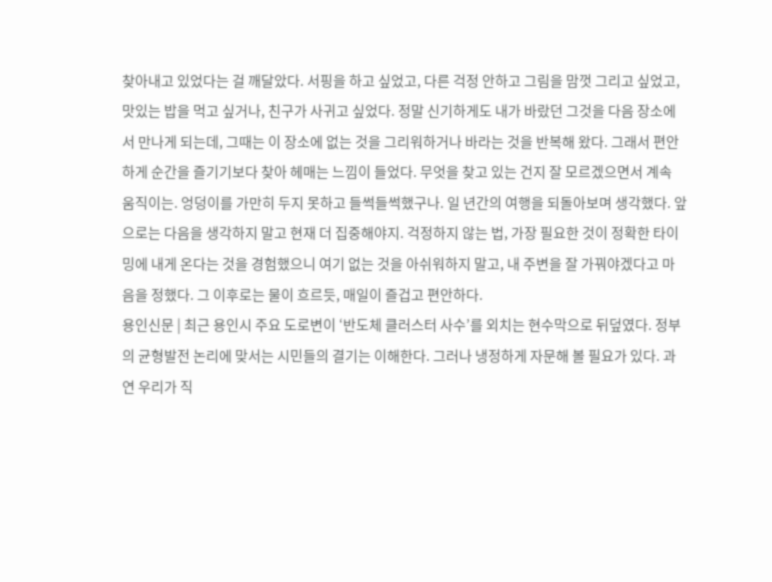찾아내고 있었다는 걸 깨달았다. 서핑을 하고 싶었고, 다른 걱정 안하고 그림을 맘껏 그리고 싶었고, 맛있는 밥을 먹고 싶거나, 친구가 사귀고 싶었다. 정말 신기하게도 내가 바랐던 그것을 다음 장소에서 만나게 되는데, 그때는 이 장소에 없는 것을 그리워하거나 바라는 것을 반복해 왔다. 그래서 편안하게 순간을 즐기기보다 찾아 헤매는 느낌이 들었다. 무엇을 찾고 있는 건지 잘 모르겠으면서 계속 움직이는. 엉덩이를 가만히 두지 못하고 들썩들썩했구나. 일 년간의 여행을 되돌아보며 생각했다. 앞으로는 다음을 생각하지 말고 현재 더 집중해야지. 걱정하지 않는 법, 가장 필요한 것이 정확한 타이밍에 내게 온다는 것을 경험했으니 여기 없는 것을 아쉬워하지 말고, 내 주변을 잘 가꿔야겠다고 마음을 정했다. 그 이후로는 물이 흐르듯, 매일이 즐겁고 편안하다.
용인신문 | 최근 용인시 주요 도로변이 ‘반도체 클러스터 사수’를 외치는 현수막으로 뒤덮였다. 정부의 균형발전 논리에 맞서는 시민들의 결기는 이해한다. 그러나 냉정하게 자문해 볼 필요가 있다. 과연 우리가 직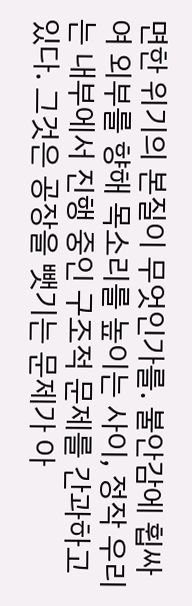면한 위기의 본질이 무엇인가를. 불안감에 휩싸여 외부를 향해 목소리를 높이는 사이, 정작 우리는 내부에서 진행 중인 구조적 문제를 간과하고 있다. 그것은 공장을 뺏기는 문제가 아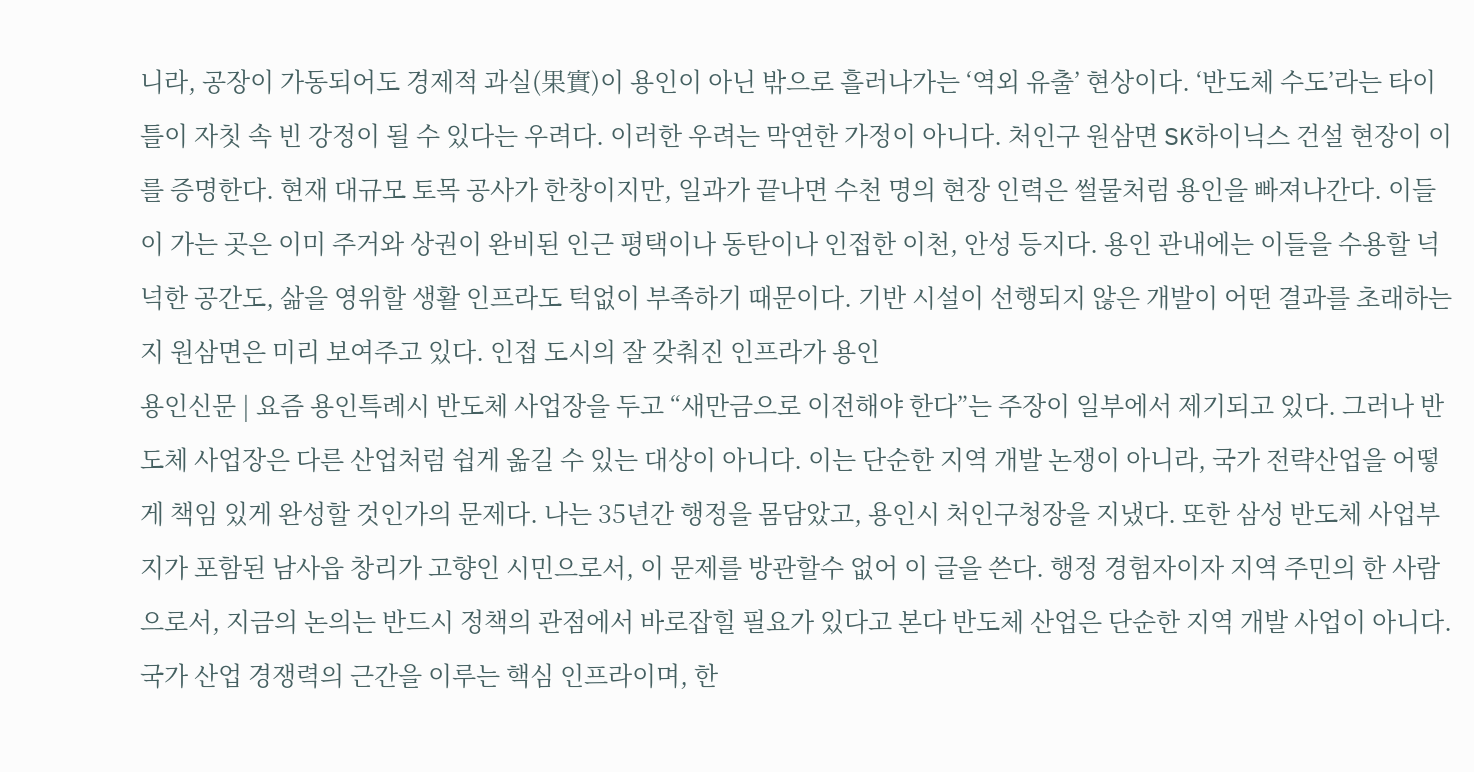니라, 공장이 가동되어도 경제적 과실(果實)이 용인이 아닌 밖으로 흘러나가는 ‘역외 유출’ 현상이다. ‘반도체 수도’라는 타이틀이 자칫 속 빈 강정이 될 수 있다는 우려다. 이러한 우려는 막연한 가정이 아니다. 처인구 원삼면 SK하이닉스 건설 현장이 이를 증명한다. 현재 대규모 토목 공사가 한창이지만, 일과가 끝나면 수천 명의 현장 인력은 썰물처럼 용인을 빠져나간다. 이들이 가는 곳은 이미 주거와 상권이 완비된 인근 평택이나 동탄이나 인접한 이천, 안성 등지다. 용인 관내에는 이들을 수용할 넉넉한 공간도, 삶을 영위할 생활 인프라도 턱없이 부족하기 때문이다. 기반 시설이 선행되지 않은 개발이 어떤 결과를 초래하는지 원삼면은 미리 보여주고 있다. 인접 도시의 잘 갖춰진 인프라가 용인
용인신문 | 요즘 용인특례시 반도체 사업장을 두고 “새만금으로 이전해야 한다”는 주장이 일부에서 제기되고 있다. 그러나 반도체 사업장은 다른 산업처럼 쉽게 옮길 수 있는 대상이 아니다. 이는 단순한 지역 개발 논쟁이 아니라, 국가 전략산업을 어떻게 책임 있게 완성할 것인가의 문제다. 나는 35년간 행정을 몸담았고, 용인시 처인구청장을 지냈다. 또한 삼성 반도체 사업부지가 포함된 남사읍 창리가 고향인 시민으로서, 이 문제를 방관할수 없어 이 글을 쓴다. 행정 경험자이자 지역 주민의 한 사람으로서, 지금의 논의는 반드시 정책의 관점에서 바로잡힐 필요가 있다고 본다 반도체 산업은 단순한 지역 개발 사업이 아니다. 국가 산업 경쟁력의 근간을 이루는 핵심 인프라이며, 한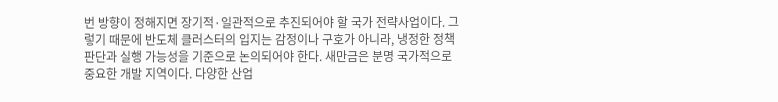번 방향이 정해지면 장기적·일관적으로 추진되어야 할 국가 전략사업이다. 그렇기 때문에 반도체 클러스터의 입지는 감정이나 구호가 아니라, 냉정한 정책 판단과 실행 가능성을 기준으로 논의되어야 한다. 새만금은 분명 국가적으로 중요한 개발 지역이다. 다양한 산업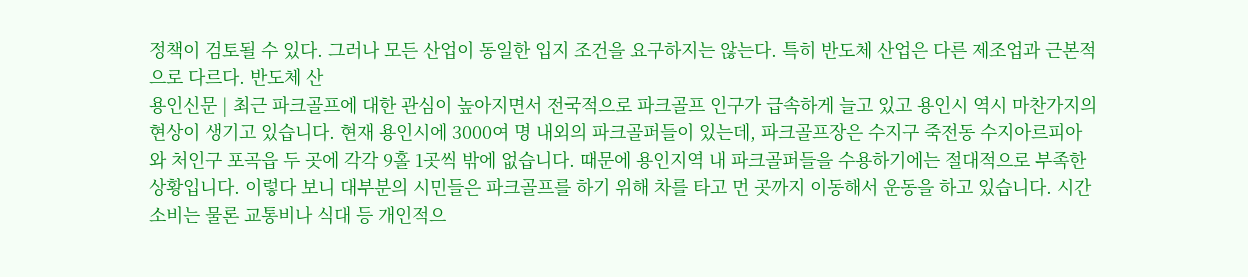정책이 검토될 수 있다. 그러나 모든 산업이 동일한 입지 조건을 요구하지는 않는다. 특히 반도체 산업은 다른 제조업과 근본적으로 다르다. 반도체 산
용인신문 | 최근 파크골프에 대한 관심이 높아지면서 전국적으로 파크골프 인구가 급속하게 늘고 있고 용인시 역시 마찬가지의 현상이 생기고 있습니다. 현재 용인시에 3000여 명 내외의 파크골퍼들이 있는데, 파크골프장은 수지구 죽전동 수지아르피아와 처인구 포곡읍 두 곳에 각각 9홀 1곳씩 밖에 없습니다. 때문에 용인지역 내 파크골퍼들을 수용하기에는 절대적으로 부족한 상황입니다. 이렇다 보니 대부분의 시민들은 파크골프를 하기 위해 차를 타고 먼 곳까지 이동해서 운동을 하고 있습니다. 시간 소비는 물론 교통비나 식대 등 개인적으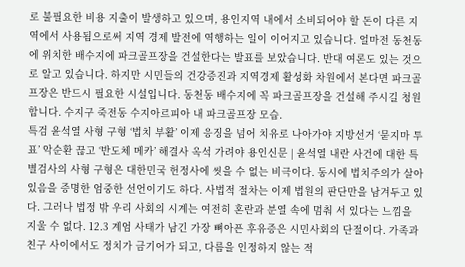로 불필요한 비용 지출이 발생하고 있으며, 용인지역 내에서 소비되어야 할 돈이 다른 지역에서 사용됨으로써 지역 경제 발전에 역행하는 일이 이어지고 있습니다. 얼마전 동천동에 위치한 배수지에 파크골프장을 건설한다는 발표를 보았습니다. 반대 여론도 있는 것으로 알고 있습니다. 하지만 시민들의 건강증진과 지역경제 활성화 차원에서 본다면 파크골프장은 반드시 필요한 시설입니다. 동천동 배수지에 꼭 파크골프장을 건설해 주시길 청원합니다. 수지구 죽전동 수지아르피아 내 파크골프장 모습.
특검 윤석열 사형 구형 ‘법치 부활’ 이제 응징을 넘어 치유로 나아가야 지방선거 ‘묻지마 투표’ 악순환 끊고 ‘반도체 메카’ 해결사 옥석 가려야 용인신문 | 윤석열 내란 사건에 대한 특별검사의 사형 구형은 대한민국 헌정사에 씻을 수 없는 비극이다. 동시에 법치주의가 살아있음을 증명한 엄중한 선언이기도 하다. 사법적 절차는 이제 법원의 판단만을 남겨두고 있다. 그러나 법정 밖 우리 사회의 시계는 여전히 혼란과 분열 속에 멈춰 서 있다는 느낌을 지울 수 없다. 12.3 계엄 사태가 남긴 가장 뼈아픈 후유증은 시민사회의 단절이다. 가족과 친구 사이에서도 정치가 금기어가 되고, 다름을 인정하지 않는 적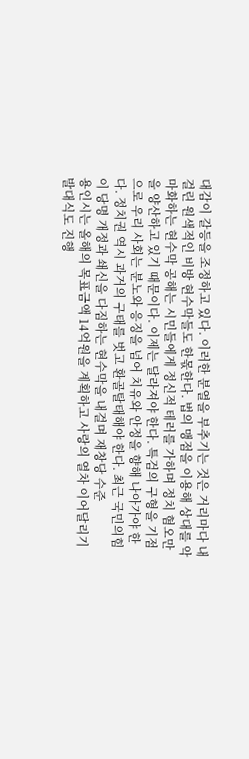대감이 갈등을 조정하고 있다. 이러한 분열을 부추기는 것은 거리마다 내걸린 원색적인 비방 현수막들도 한몫한다. 법의 맹점을 이용해 상대를 악마화하는 현수막 공해는 시민들에게 정신적 테러를 가하며 정치 혐오만을 양산하고 있기 때문이다. 이제는 달라져야 한다. 특검의 구형을 기점으로 우리 사회는 분노와 응징을 넘어 치유와 안정을 향해 나아가야 한다. 정치권 역시 과거의 구태를 벗고 환골탈태해야 한다. 최근 국민의힘이 당명 개정과 쇄신을 다짐하는 현수막을 내걸며 재창당 수준
용인시는 올해의 목표금액 14억원을 계획하고 사랑의 열차 이어달리기 발대식도 진행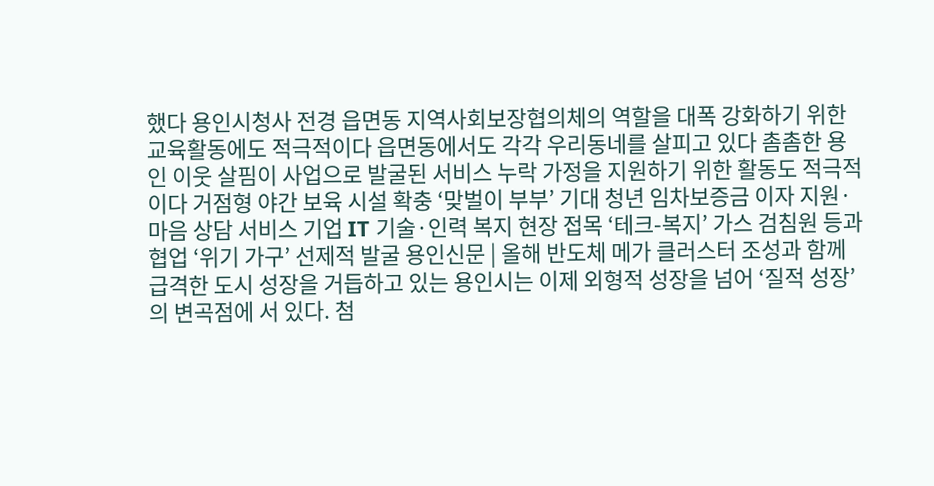했다 용인시청사 전경 읍면동 지역사회보장협의체의 역할을 대폭 강화하기 위한 교육활동에도 적극적이다 읍면동에서도 각각 우리동네를 살피고 있다 촘촘한 용인 이웃 살핌이 사업으로 발굴된 서비스 누락 가정을 지원하기 위한 활동도 적극적이다 거점형 야간 보육 시설 확충 ‘맞벌이 부부’ 기대 청년 임차보증금 이자 지원·마음 상담 서비스 기업 IT 기술·인력 복지 현장 접목 ‘테크-복지’ 가스 검침원 등과 협업 ‘위기 가구’ 선제적 발굴 용인신문 | 올해 반도체 메가 클러스터 조성과 함께 급격한 도시 성장을 거듭하고 있는 용인시는 이제 외형적 성장을 넘어 ‘질적 성장’의 변곡점에 서 있다. 첨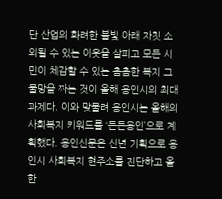단 산업의 화려한 불빛 아래 자칫 소외될 수 있는 이웃을 살피고 모든 시민이 체감할 수 있는 촘촘한 복지 그물망을 짜는 것이 올해 용인시의 최대 과제다. 이와 맞물려 용인시는 올해의 사회복지 키워드를 ‘든든용인’으로 계획했다. 용인신문은 신년 기획으로 용인시 사회복지 현주소를 진단하고 올 한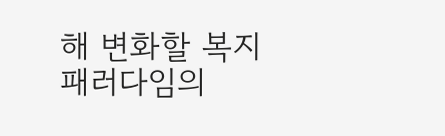해 변화할 복지 패러다임의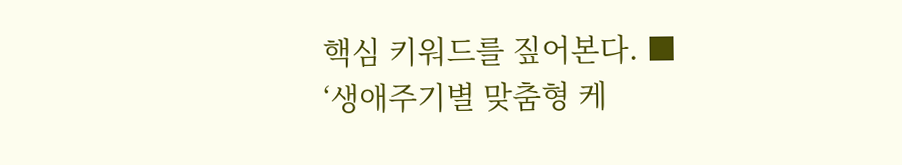핵심 키워드를 짚어본다. ■ ‘생애주기별 맞춤형 케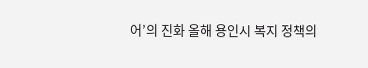어’의 진화 올해 용인시 복지 정책의